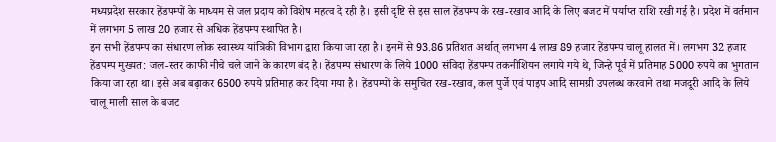मध्यप्रदेश सरकार हेंडपम्पों के माध्यम से जल प्रदाय को विशेष महत्व दे रही है। इसी दृष्टि से इस साल हेंडपम्प के रख-रखाव आदि के लिए बजट में पर्याप्त राशि रखी गई है। प्रदेश में वर्तमान में लगभग 5 लाख 20 हजार से अधिक हेंडपम्प स्थापित है।
इन सभी हेंडपम्प का संधारण लोक स्वास्थ्य यांत्रिकी विभाग द्वारा किया जा रहा है। इनमें से 93.86 प्रतिशत अर्थात् लगभग 4 लाख 89 हजार हेंडपम्प चालू हालत में। लगभग 32 हजार हेंडपम्प मुख्यत: जल-स्तर काफी नीचे चले जाने के कारण बंद है। हेंडपम्प संधारण के लिये 1000 संविदा हेंडपम्प तकनीशियन लगाये गये थे, जिन्हे पूर्व में प्रतिमाह 5000 रुपये का भुगतान किया जा रहा था। इसे अब बढ़ाकर 6500 रुपये प्रतिमाह कर दिया गया है। हेंडपम्पों के समुचित रख-रखाव, कल पुर्जे एवं पाइप आदि सामग्री उपलब्ध करवाने तथा मजदूरी आदि के लिये चालू माली साल के बजट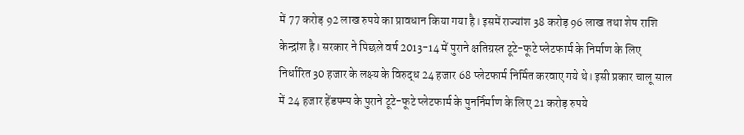में 77 करोड़ 92 लाख रुपये का प्रावधान किया गया है। इसमें राज्यांश 38 करोड़ 96 लाख तथा शेष राशि केन्द्रांश है। सरकार ने पिछले वर्ष 2013-14 में पुराने क्षतिग्रस्त टूटे-फूटे प्लेटफार्म के निर्माण के लिए निर्धारित 30 हजार के लक्ष्य के विरुद्ध 24 हजार 68 प्लेटफार्म निर्मित करवाए गये थे। इसी प्रकार चालू साल में 24 हजार हेंडपम्प के पुराने टूटे-फूटे प्लेटफार्म के पुनर्निर्माण के लिए 21 करोड़ रुपये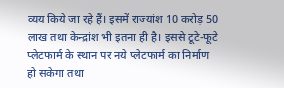व्यय किये जा रहे हैं। इसमें राज्यांश 10 करोड़ 50 लाख तथा केन्द्रांश भी इतना ही है। इससे टूटे-फूटे प्लेटफार्म के स्थान पर नये प्लेटफार्म का निर्माण हो सकेगा तथा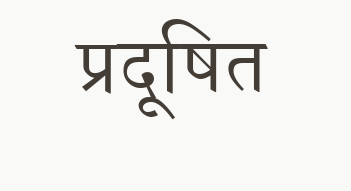प्रदूषित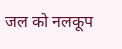जल को नलकूप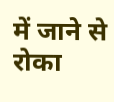में जाने से रोका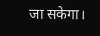जा सकेगा।